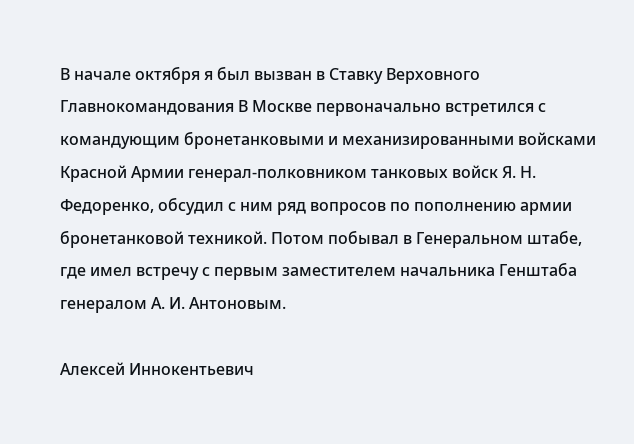В начале октября я был вызван в Ставку Верховного Главнокомандования В Москве первоначально встретился с командующим бронетанковыми и механизированными войсками Красной Армии генерал-полковником танковых войск Я. Н. Федоренко, обсудил с ним ряд вопросов по пополнению армии бронетанковой техникой. Потом побывал в Генеральном штабе, где имел встречу с первым заместителем начальника Генштаба генералом А. И. Антоновым.

Алексей Иннокентьевич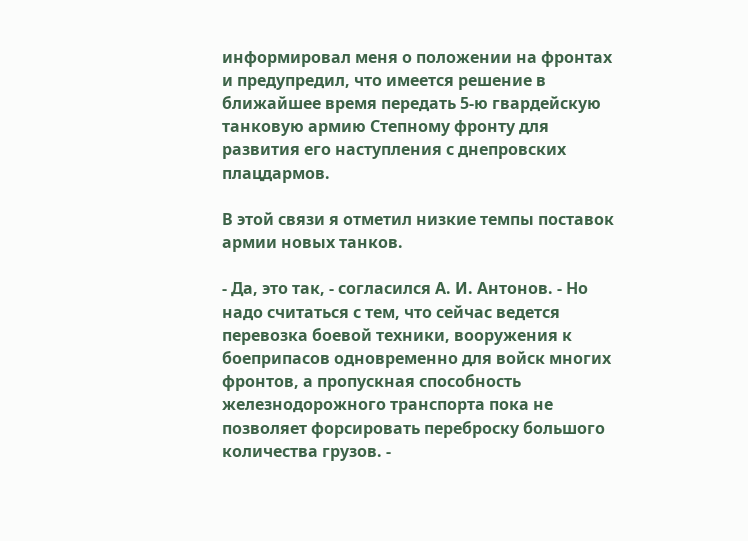информировал меня о положении на фронтах и предупредил, что имеется решение в ближайшее время передать 5-ю гвардейскую танковую армию Степному фронту для развития его наступления с днепровских плацдармов.

В этой связи я отметил низкие темпы поставок армии новых танков.

- Да, это так, - согласился А. И. Антонов. - Но надо считаться с тем, что сейчас ведется перевозка боевой техники, вооружения к боеприпасов одновременно для войск многих фронтов, а пропускная способность железнодорожного транспорта пока не позволяет форсировать переброску большого количества грузов. -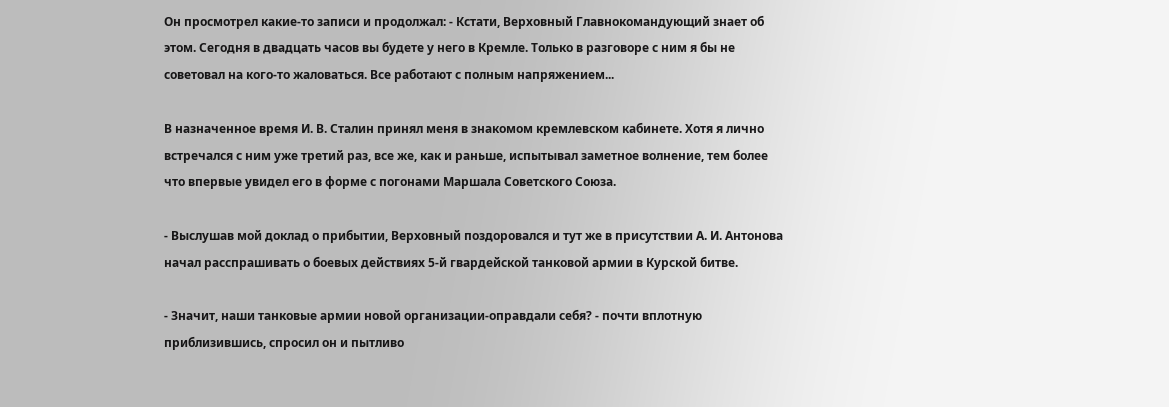Он просмотрел какие-то записи и продолжал: - Кстати, Верховный Главнокомандующий знает об этом. Сегодня в двадцать часов вы будете у него в Кремле. Только в разговоре с ним я бы не советовал на кого-то жаловаться. Все работают с полным напряжением...

В назначенное время И. В. Сталин принял меня в знакомом кремлевском кабинете. Хотя я лично встречался с ним уже третий раз, все же, как и раньше, испытывал заметное волнение, тем более что впервые увидел его в форме с погонами Маршала Советского Союза.

- Выслушав мой доклад о прибытии, Верховный поздоровался и тут же в присутствии А. И. Антонова начал расспрашивать о боевых действиях 5-й гвардейской танковой армии в Курской битве.

- Значит, наши танковые армии новой организации-оправдали себя? - почти вплотную приблизившись, спросил он и пытливо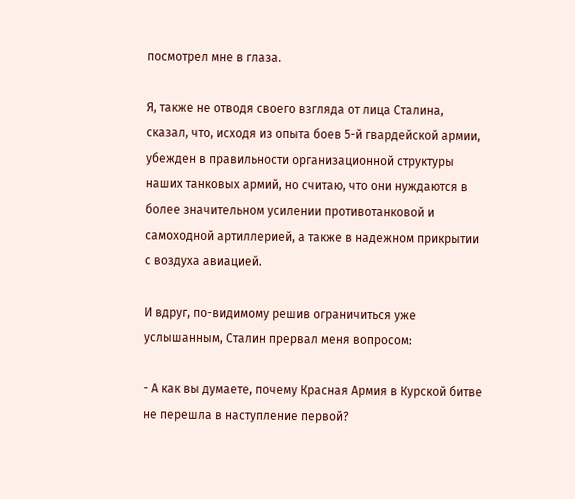посмотрел мне в глаза.

Я, также не отводя своего взгляда от лица Сталина, сказал, что, исходя из опыта боев 5-й гвардейской армии, убежден в правильности организационной структуры наших танковых армий, но считаю, что они нуждаются в более значительном усилении противотанковой и самоходной артиллерией, а также в надежном прикрытии с воздуха авиацией.

И вдруг, по-видимому решив ограничиться уже услышанным, Сталин прервал меня вопросом:

- А как вы думаете, почему Красная Армия в Курской битве не перешла в наступление первой?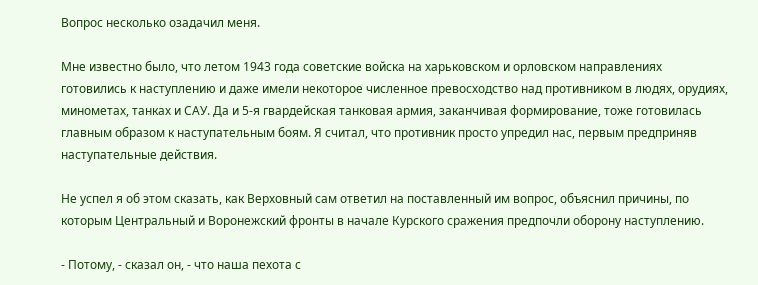Вопрос несколько озадачил меня.

Мне известно было, что летом 1943 года советские войска на харьковском и орловском направлениях готовились к наступлению и даже имели некоторое численное превосходство над противником в людях, орудиях, минометах, танках и САУ. Да и 5-я гвардейская танковая армия, заканчивая формирование, тоже готовилась главным образом к наступательным боям. Я считал, что противник просто упредил нас, первым предприняв наступательные действия.

Не успел я об этом сказать, как Верховный сам ответил на поставленный им вопрос, объяснил причины, по которым Центральный и Воронежский фронты в начале Курского сражения предпочли оборону наступлению.

- Потому, - сказал он, - что наша пехота с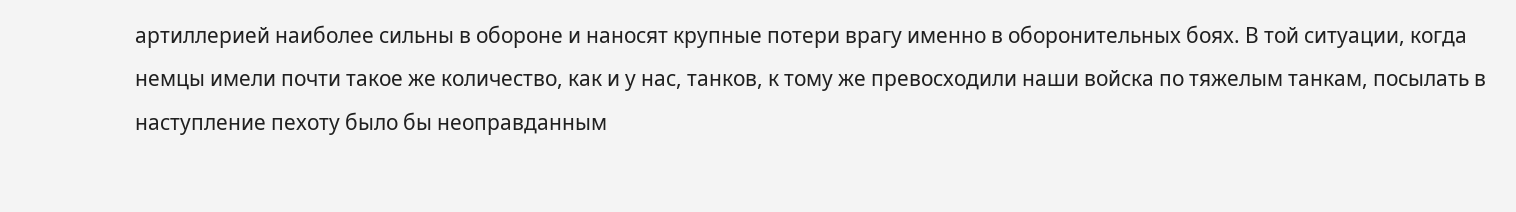артиллерией наиболее сильны в обороне и наносят крупные потери врагу именно в оборонительных боях. В той ситуации, когда немцы имели почти такое же количество, как и у нас, танков, к тому же превосходили наши войска по тяжелым танкам, посылать в наступление пехоту было бы неоправданным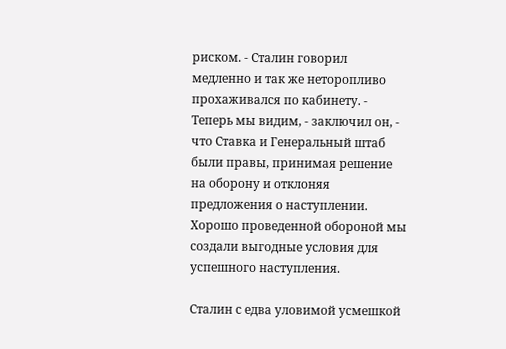риском. - Сталин говорил медленно и так же неторопливо прохаживался по кабинету. - Теперь мы видим, - заключил он, - что Ставка и Генеральный штаб были правы, принимая решение на оборону и отклоняя предложения о наступлении. Хорошо проведенной обороной мы создали выгодные условия для успешного наступления.

Сталин с едва уловимой усмешкой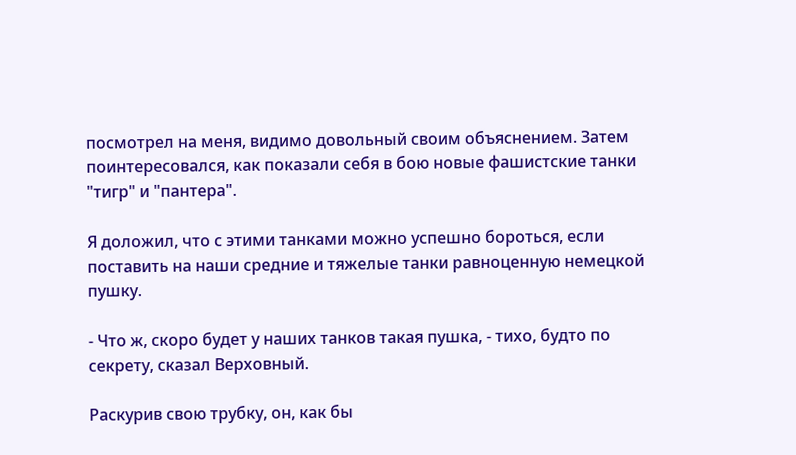посмотрел на меня, видимо довольный своим объяснением. Затем поинтересовался, как показали себя в бою новые фашистские танки "тигр" и "пантера".

Я доложил, что с этими танками можно успешно бороться, если поставить на наши средние и тяжелые танки равноценную немецкой пушку.

- Что ж, скоро будет у наших танков такая пушка, - тихо, будто по секрету, сказал Верховный.

Раскурив свою трубку, он, как бы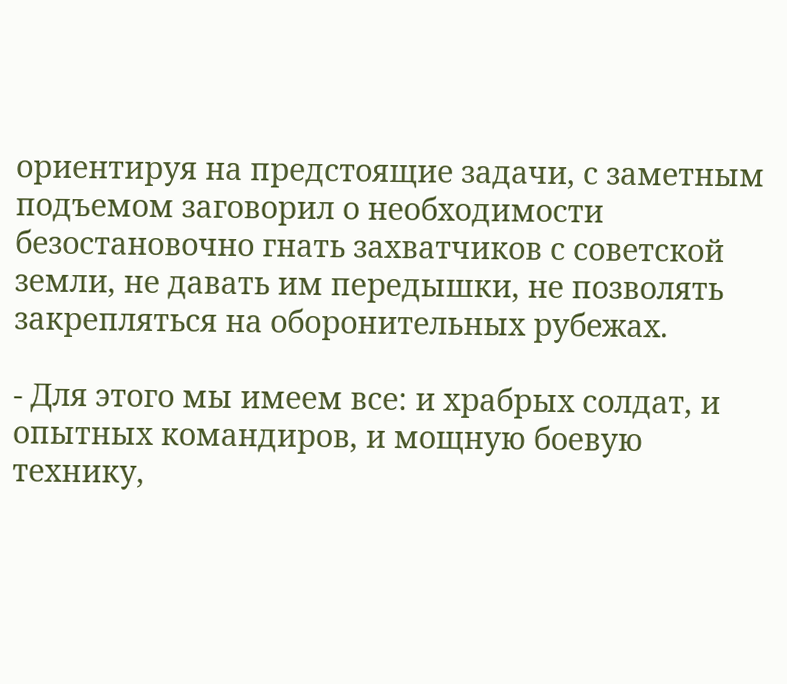ориентируя на предстоящие задачи, с заметным подъемом заговорил о необходимости безостановочно гнать захватчиков с советской земли, не давать им передышки, не позволять закрепляться на оборонительных рубежах.

- Для этого мы имеем все: и храбрых солдат, и опытных командиров, и мощную боевую технику,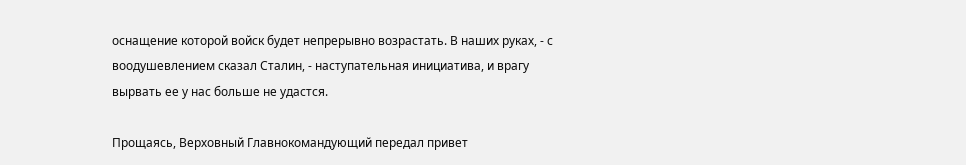оснащение которой войск будет непрерывно возрастать. В наших руках, - с воодушевлением сказал Сталин, - наступательная инициатива, и врагу вырвать ее у нас больше не удастся.

Прощаясь, Верховный Главнокомандующий передал привет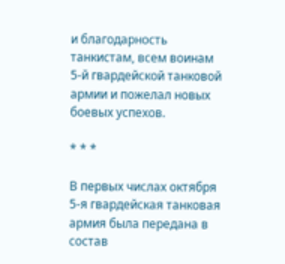и благодарность танкистам, всем воинам 5-й гвардейской танковой армии и пожелал новых боевых успехов.

* * *

В первых числах октября 5-я гвардейская танковая армия была передана в состав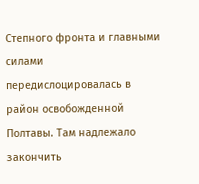Степного фронта и главными силами передислоцировалась в район освобожденной Полтавы. Там надлежало закончить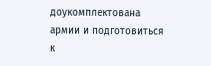доукомплектована армии и подготовиться к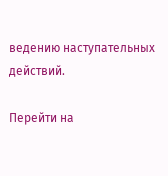ведению наступательных действий.

Перейти на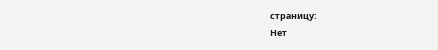страницу:
Нет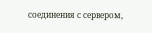соединения с сервером,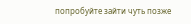попробуйте зайти чуть позже